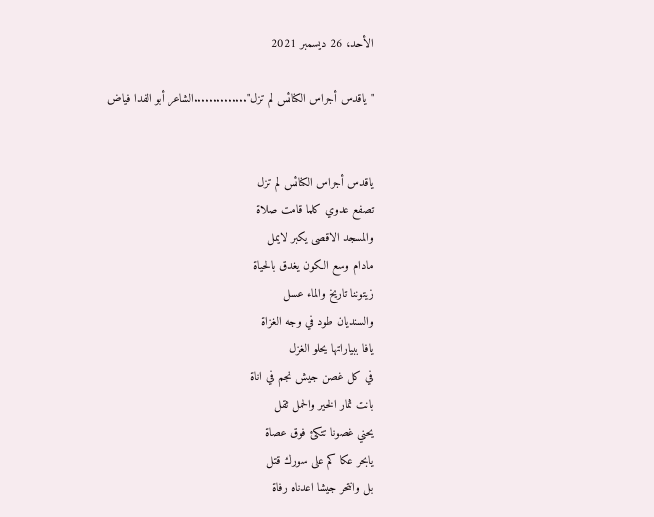الأحد، 26 ديسمبر 2021

"ياقدس أجراس الكنائس لم تزل"..............الشاعر أبو الفدا فياض


ياقدس أجراس الكنائس لم تزل
تصفع عدوي كلما قامت صلاة
والمسجد الاقصى يكبر لايمل
مادام وسع الكون يغدق بالحياة
زيتوننا تاريخ والماء عسل
والسنديان طود في وجه الغزاة
يافا ببياراتها يحلو الغزل
في كل غصن جيش نجم في اناة
بانت ثمار الخير والحمل ثقل
يحني غصونا تتكئ فوق عصاة
يابحر عكا كم على سورك قتل
بل وانتحر جيشا اعدناه رفاة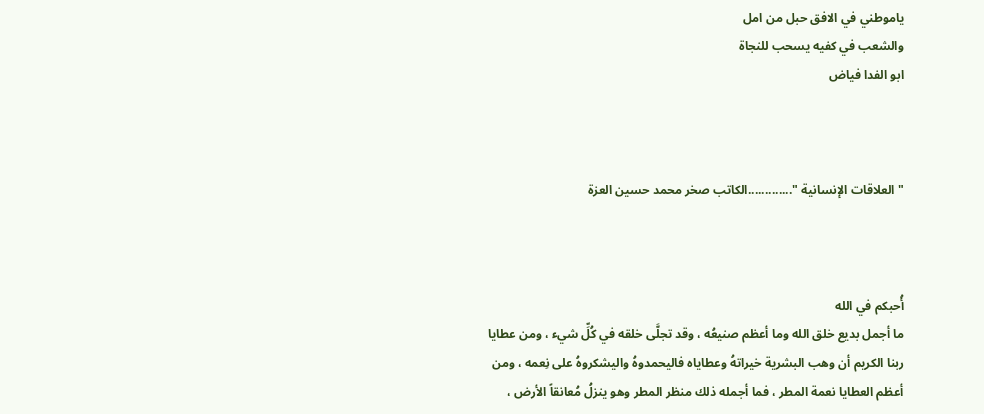ياموطني في الافق حبل من امل
والشعب في كفيه يسحب للنجاة
ابو الفدا فياض



" العلاقات الإنسانية ".............الكاتب صخر محمد حسين العزة



أُحبكم في الله
ما أجمل بديع خلق الله وما أعظم صنيعُه ، وقد تجلَّى خلقه في كُلِّ شيء ، ومن عطايا ربنا الكريم أن وهب البشرية خيراتهُ وعطاياه فاليحمدوهُ واليشكروهُ على نِعمه ، ومن أعظم العطايا نعمة المطر ، فما أجمله ذلك منظر المطر وهو ينزلُ مُعانقاً الأرض ،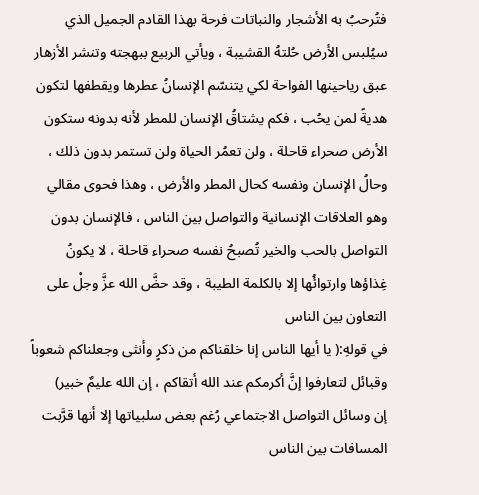فتُرحبُ به الأشجار والنباتات فرحة بهذا القادم الجميل الذي سيُلبس الأرض حُلتهُ القشيبة ، ويأتي الربيع ببهجته وتنشر الأزهار عبق رياحينها الفواحة لكي يتنسّم الإنسانُ عطرها ويقطفها لتكون هديةً لمن يحُب ، فكم يشتاقُ الإنسان للمطر لأنه بدونه ستكون الأرض صحراء قاحلة ، ولن تعمُر الحياة ولن تستمر بدون ذلك ، وحالُ الإنسان ونفسه كحال المطر والأرض ، وهذا فحوى مقالي وهو العلاقات الإنسانية والتواصل بين الناس ، فالإنسان بدون التواصل بالحب والخير تُصبحُ نفسه صحراء قاحلة ، لا يكونُ غِذاؤها وارتوائُها إلا بالكلمة الطيبة ، وقد حضَّ الله عزَّ وجلْ على التعاون بين الناس
في قولهِ:( يا أيها الناس إنا خلقناكم من ذكرٍ وأنثى وجعلناكم شعوباً وقبائل لتعارفوا إنَّ أكرمكم عند الله أتقاكم ، إن الله عليمٌ خبير)
إن وسائل التواصل الاجتماعي رُغم بعض سلبياتها إلا أنها قرَّبت المسافات بين الناس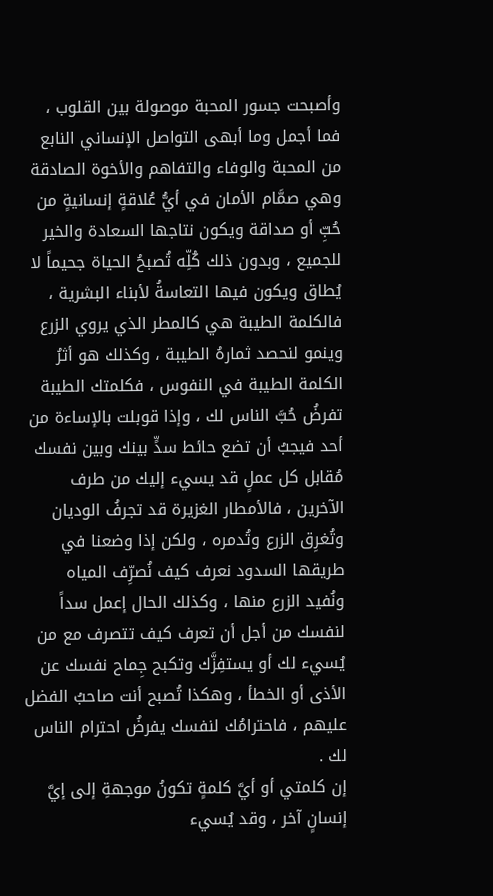وأصبحت جسور المحبة موصولة بين القلوب ، فما أجمل وما أبهى التواصل الإنساني النابع من المحبة والوفاء والتفاهم والأخوة الصادقة وهي صمَّام الأمان في أيُّ عُلاقةٍ إنسانيةٍ من حُبِّ أو صداقة ويكون نتاجها السعادة والخير للجميع ، وبدون ذلك كُلِّه تُصبحُ الحياة جحيماً لا يُطاق ويكون فيها التعاسةُ لأبناء البشرية ، فالكلمة الطيبة هي كالمطر الذي يروي الزرع وينمو لنحصد ثمارهُ الطيبة ، وكذلك هو أثرُ الكلمة الطيبة في النفوس ، فكلمتك الطيبة تفرضُ حُبَّ الناس لك ، وإذا قوبلت بالإساءة من أحد فيجبُ أن تضع حائط سدٍّ بينك وبين نفسك مُقابل كل عملٍ قد يسيء إليك من طرف الآخرين ، فالأمطار الغزيرة قد تجرفُ الوديان وتُغرِق الزرع وتُدمره ، ولكن إذا وضعنا في طريقها السدود نعرف كيف نُصرِّف المياه ونُفيد الزرع منها ، وكذلك الحال إعمل سداً لنفسك من أجل أن تعرف كيف تتصرف مع من يُسيء لك أو يستفِزَّك وتكبح جِماح نفسك عن الأذى أو الخطأ ، وهكذا تُصبح أنت صاحبُ الفضل عليهم ، فاحترامُك لنفسك يفرضُ احترام الناس لك .
إن كلمتي أو أيَّ كلمةٍ تكونُ موجهةِ إلى إيَّ إنسانٍ آخر ، وقد يُسيء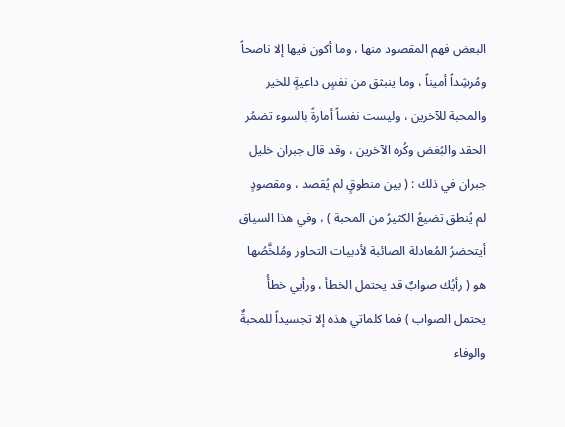البعض فهم المقصود منها ، وما أكون فيها إلا ناصحاً ومُرشِداً أميناً ، وما ينبثق من نفسٍ داعيةٍ للخير والمحبة للآخرين ، وليست نفساً أمارةً بالسوء تضمُر الحقد والبُغض وكُره الآخرين ، وقد قال جبران خليل جبران في ذلك : ( بين منطوقٍ لم يُقصد ، ومقصودٍ لم يُنطق تضيعُ الكثيرُ من المحبة ) ، وفي هذا السياق أيتحضرُ المُعادلة الصائبة لأدبيات التحاور ومُلخَّصُها هو ( رأيُك صوابٌ قد يحتمل الخطأ ، ورأيي خطأُ يحتمل الصواب ) فما كلماتي هذه إلا تجسيداً للمحبةٌ والوفاء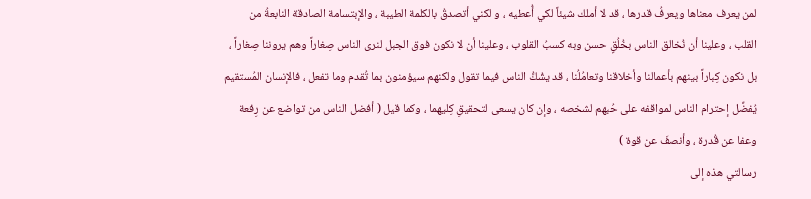لمن يعرف معناها ويعرفُ قدرها ، قد لا أملك شيئاً لكي أُعطيه ، و لكني أتصدقُ بالكلمة الطيبة ، والإبتسامة الصادقة النابعةُ من القلب ، وعلينا أن نُخالق الناس بخُلُقٍ حسن وبه كسبُ القلوب ، وعلينا أن لا نكون فوق الجبل لنرى الناس صِغاراً وهم يروننا صِغاراً ، بل نكون كِباراً بينهم بأعمالنا وأخلاقنا وتعامُلُنا ، قد يشُكُّ الناس فيما تقول ولكنهم سيؤمنون بما تُقدم وما تفعل ، فالإنسان المُستقيم يُفضِّل إحترام الناس لمواقفه على حُبهم لشخصه ، وإن كان يسعى لتحقيقِ كِليهما ، وكما قيل ( أفضل الناس من تواضع عن رِفعة وعفا عن قُدرة ، وأنصفَ عن قوة )
رسالتي هذه إلى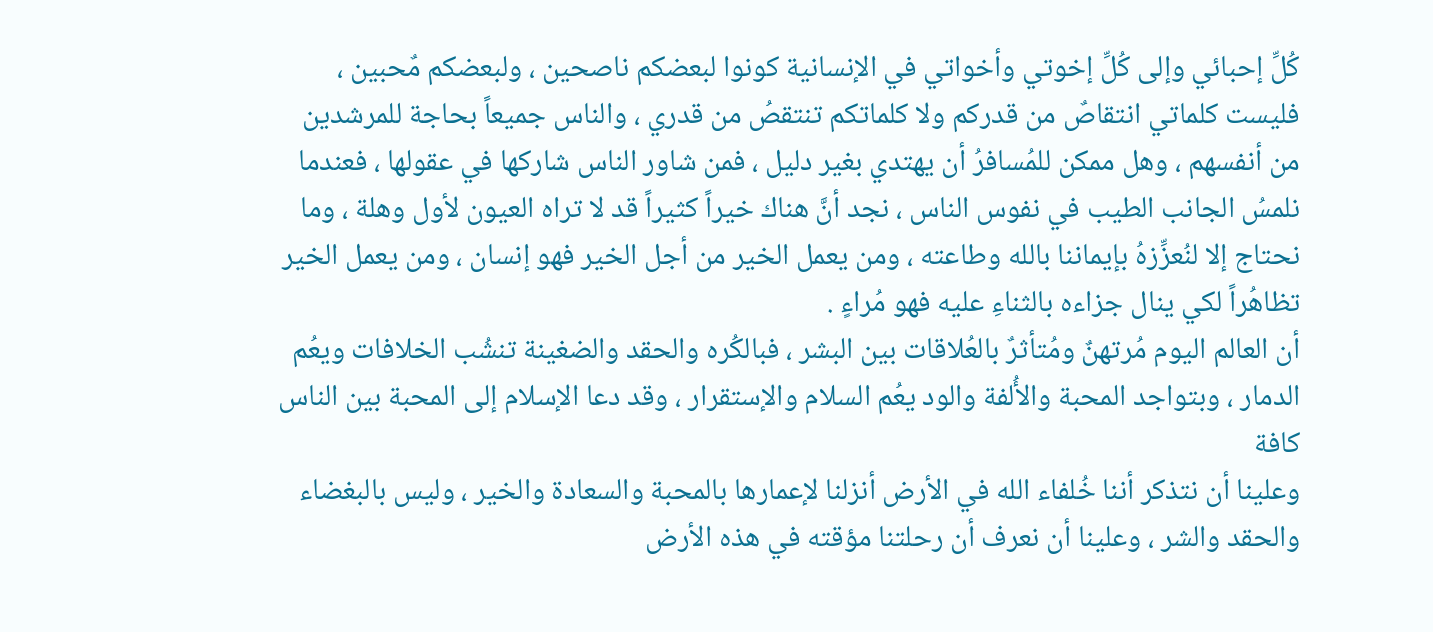كُلِّ إحبائي وإلى كُلِّ إخوتي وأخواتي في الإنسانية كونوا لبعضكم ناصحين ، ولبعضكم مٌحبين ، فليست كلماتي انتقاصٌ من قدركم ولا كلماتكم تنتقصُ من قدري ، والناس جميعاً بحاجة للمرشدين من أنفسهم ، وهل ممكن للمُسافرُ أن يهتدي بغير دليل ، فمن شاور الناس شاركها في عقولها ، فعندما نلمسُ الجانب الطيب في نفوس الناس ، نجد أنَّ هناك خيراً كثيراً قد لا تراه العيون لأول وهلة ، وما نحتاج إلا لنُعزِّزهُ بإيماننا بالله وطاعته ، ومن يعمل الخير من أجل الخير فهو إنسان ، ومن يعمل الخير تظاهُراً لكي ينال جزاءه بالثناءِ عليه فهو مُراءٍ .
أن العالم اليوم مُرتهنٌ ومُتأثرٌ بالعُلاقات بين البشر ، فبالكُره والحقد والضغينة تنشُب الخلافات ويعُم الدمار ، وبتواجد المحبة والأُلفة والود يعُم السلام والإستقرار ، وقد دعا الإسلام إلى المحبة بين الناس كافة
وعلينا أن نتذكر أننا خُلفاء الله في الأرض أنزلنا لإعمارها بالمحبة والسعادة والخير ، وليس بالبغضاء والحقد والشر ، وعلينا أن نعرف أن رحلتنا مؤقته في هذه الأرض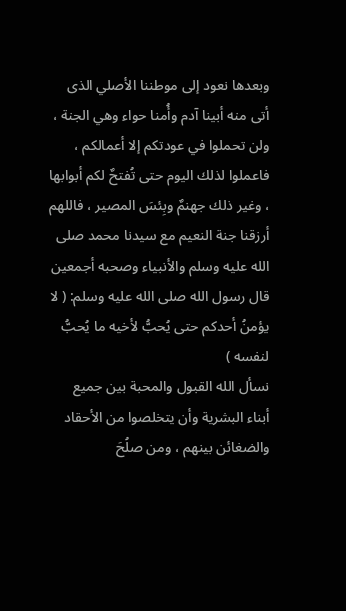وبعدها نعود إلى موطننا الأصلي الذى أتى منه أبينا آدم وأُمنا حواء وهي الجنة ، ولن تحملوا في عودتكم إلا أعمالكم ، فاعملوا لذلك اليوم حتى تُفتحٌ لكم أبوابها ، وغير ذلك جهنمٌ وبِئسَ المصير ، فاللهم أرزقنا جنة النعيم مع سيدنا محمد صلى الله عليه وسلم والأنبياء وصحبه أجمعين
قال رسول الله صلى الله عليه وسلم: ( لا يؤمنُ أحدكم حتى يُحبُّ لأخيه ما يُحبُّ لنفسه )
نسأل الله القبول والمحبة بين جميع أبناء البشرية وأن يتخلصوا من الأحقاد والضغائن بينهم ، ومن صلُحَ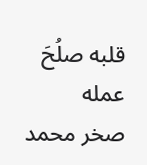قلبه صلُحَ عمله
صخر محمد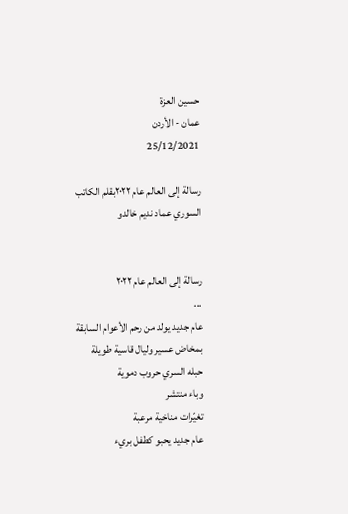حسين العزة
عمان - الأردن
25/12/2021

رسالة إلى العالم عام ٢٠٢٢بقلم الكاتب السوري عماد نديم خالدو


رسالة إلى العالم عام ٢٠٢٢
...
عام جديد يولد من رحم الأعوام السابقة
بمخاض عسير وليال قاسية طويلة
حبله السري حروب دموية
وباء منتشر
تغيّرات مناخية مرعبة
عام جديد يحبو كطفل بريء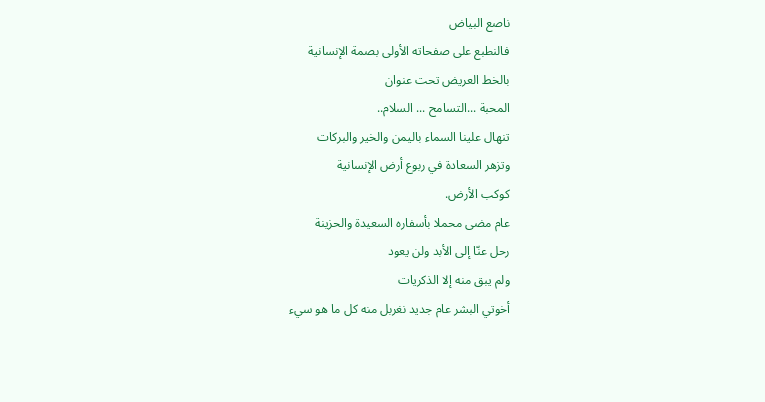ناصع البياض
فالنطبع على صفحاته الأولى بصمة الإنسانية
بالخط العريض تحت عنوان
المحبة ...التسامح ... السلام..
تنهال علينا السماء باليمن والخير والبركات
وتزهر السعادة في ربوع أرض الإنسانية
كوكب الأرض.
عام مضى محملا بأسفاره السعيدة والحزينة
رحل عنّا إلى الأبد ولن يعود
ولم يبق منه إلا الذكريات
أخوتي البشر عام جديد نغربل منه كل ما هو سيء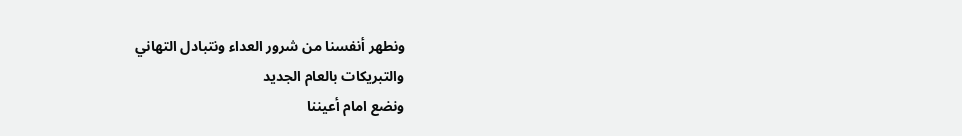ونطهر أنفسنا من شرور العداء ونتبادل التهاني
والتبريكات بالعام الجديد
ونضع امام أعيننا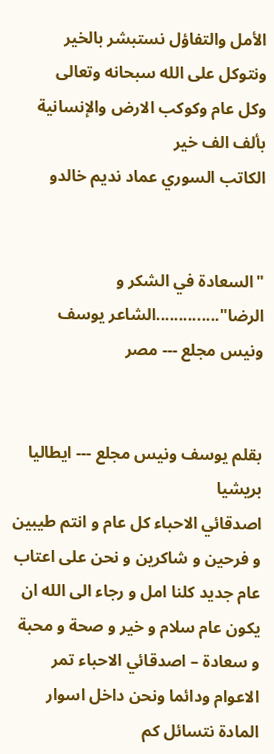الأمل والتفاؤل نستبشر بالخير
ونتوكل على الله سبحانه وتعالى
وكل عام وكوكب الارض والإنسانية بألف الف خير
الكاتب السوري عماد نديم خالدو


"السعادة في الشكر و الرضا"..............الشاعر يوسف ونيس مجلع --- مصر


بقلم يوسف ونيس مجلع --- ايطاليا بريشيا
اصدقائي الاحباء كل عام و انتم طيبين و فرحين و شاكرين و نحن على اعتاب عام جديد كلنا امل و رجاء الى الله ان يكون عام سلام و خير و صحة و محبة و سعادة – اصدقائي الاحباء تمر الاعوام ودائما ونحن داخل اسوار المادة نتسائل كم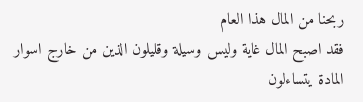ربحنا من المال هذا العام
فقد اصبح المال غاية وليس وسيلة وقليلون الذين من خارج اسوار المادة يتساءلون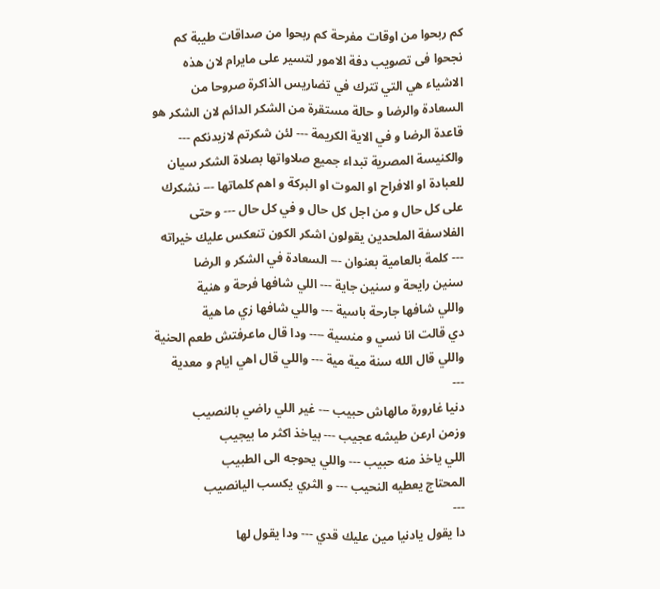كم ربحوا من اوقات مفرحة كم ربحوا من صداقات طيبة كم نجحوا فى تصويب دفة الامور لتسير على مايرام لان هذه الاشياء هي التي تترك في تضاريس الذاكرة صروحا من السعادة والرضا و حالة مستقرة من الشكر الدائم لان الشكر هو قاعدة الرضا و في الاية الكريمة --- لئن شكرتم لازيدنكم --- والكنيسة المصرية تبداء جميع صلاواتها بصلاة الشكر سيان للعبادة او الافراح او الموت او البركة و اهم كلماتها --- نشكرك على كل حال و من اجل كل حال و في كل حال --- و حتى الفلاسفة الملحدين يقولون اشكر الكون تنعكس عليك خيراته --- كلمة بالعامية بعنوان --- السعادة في الشكر و الرضا
سنين رايحة و سنين جاية --- اللي شافها فرحة و هنية
واللي شافها جارحة باسية --- واللي شافها زي ما هية
دي قالت انا نسي و منسية ---- ودا قال ماعرفتش طعم الحنية
واللي قال الله سنة مية مية --- واللي قال اهي ايام و معدية
---
دنيا غارورة مالهاش حبيب --- غير اللي راضي بالنصيب
وزمن ارعن طيشه عجيب --- بياخذ اكثر ما بيجيب
اللي ياخذ منه حبيب --- واللي يحوجه الى الطبيب
المحتاج يعطيه النحيب --- و الثري يكسب اليانصيب
---
دا يقول يادنيا مين عليك قدي --- ودا يقول لها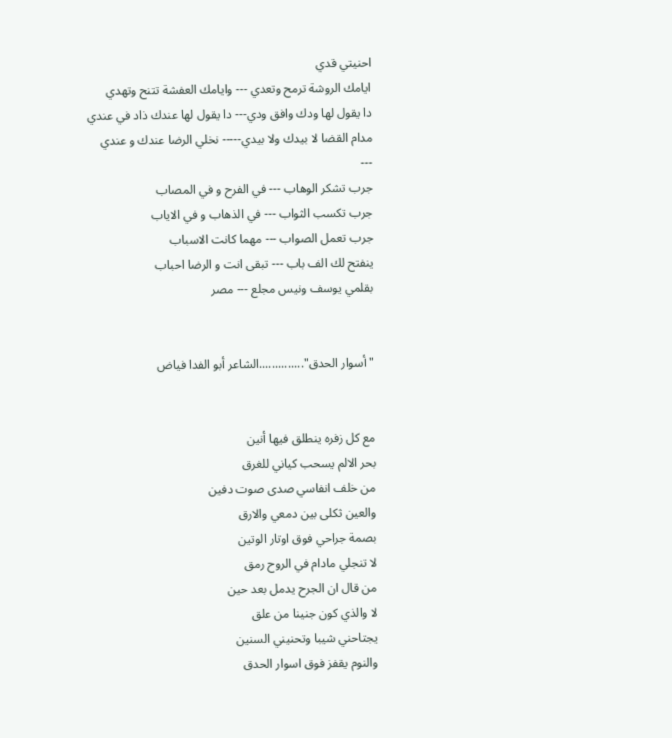احنيتي قدي
ايامك الروشة ترمح وتعدي --- وايامك العفشة تتنح وتهدي
دا يقول لها ودك وافق ودي--- دا يقول لها عندك ذاد في عندي
مدام القضا لا بيدك ولا بيدي----- نخلي الرضا عندك و عندي
---
جرب تشكر الوهاب --- في الفرح و في المصاب
جرب تكسب الثواب --- في الذهاب و في الاياب
جرب تعمل الصواب --- مهما كانت الاسباب
ينفتح لك الف باب --- تبقى انت و الرضا احباب
بقلمي يوسف ونيس مجلع --- مصر


"أسوار الحدق"..............الشاعر أبو الفدا فياض


مع كل زفره ينطلق فيها أنين
بحر الالم يسحب كياني للغرق
من خلف انفاسي صدى صوت دفين
والعين ثكلى بين دمعي والارق
بصمة جراحي فوق اوتار الوتين
لا تنجلي مادام في الروح رمق
من قال ان الجرح يدمل بعد حين
لا والذي كون جنينا من علق
يجتاحني شيبا وتحنيني السنين
والنوم يقفز فوق اسوار الحدق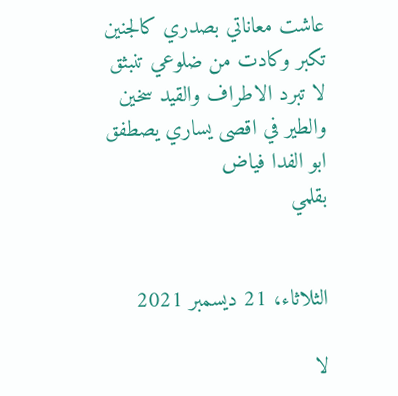عاشت معاناتي بصدري كالجنين
تكبر وكادت من ضلوعي تنبثق
لا تبرد الاطراف والقيد سخين
والطير في اقصى يساري يصطفق
ابو الفدا فياض
بقلمي


الثلاثاء، 21 ديسمبر 2021

لا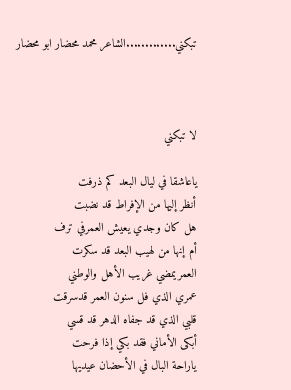تبكني.............الشاعر محمد محضار ابو محضار



لا تبكني

ياعاشقا في ليال البعد كم ذرفت
أنظر إليها من الإفراط قد نضبت
هل كان وجدي يعيش العمرفي ترف
أم إنها من لهيب البعد قد سكرت
العمريمضي غريب الأهل والوطني
عمري الذي فل سنون العمر قدسرقت
قلبي الذي قد جفاه الدهر قد قسي
أبكى الأماني فقد بكي إذا فرحت
ياراحة البال في الأحضان عيديها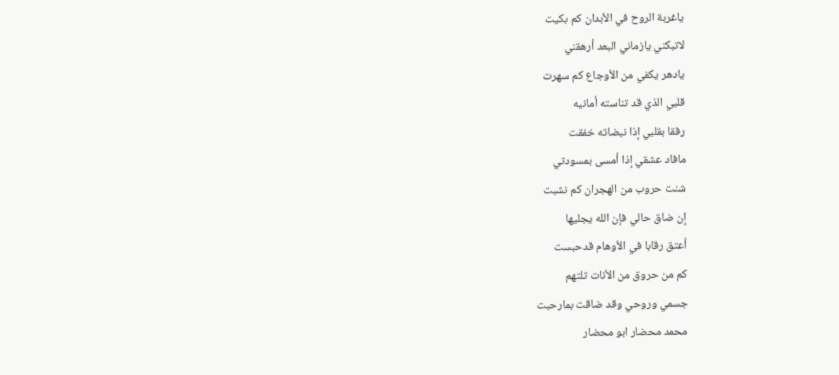ياغربة الروح في الأبدان كم بكيت
لاتبكني يازماني البعد أرهقني
يادهر يكفي من الأوجاع كم سهرت
قلبي الذي قد تناسته أمانيه
رفقا بقلبي إذا نبضاته خفقت
مافاد عشقي إذا أمسى بمسودتي
شنت حروب من الهجران كم نشبت
إن ضاق حالي فإن الله يجليها
أعتق رقابا في الأوهام قدحبست
كم من حروق من الأنات تلتهم
جسمي وروحي وقد ضاقت بمارحبت
محمد محضار ابو محضار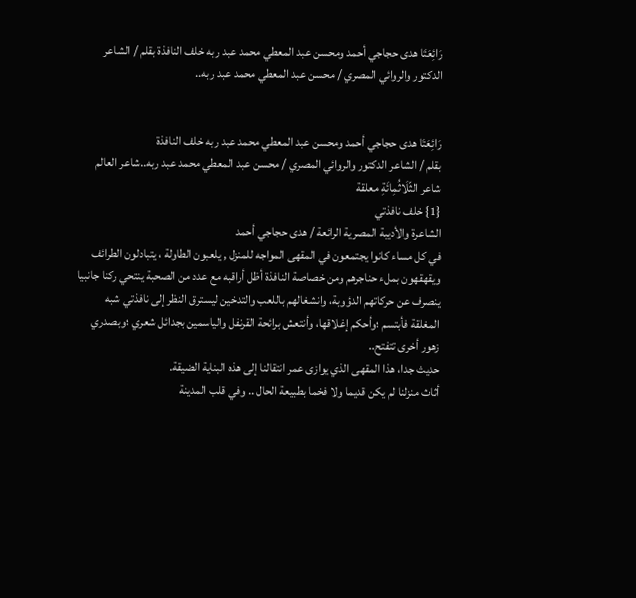رَائِعَتَا هدى حجاجي أحمد ومحسن عبد المعطي محمد عبد ربه خلف النافذة بقلم / الشاعر الدكتور والروائي المصري / محسن عبد المعطي محمد عبد ربه..


رَائِعَتَا هدى حجاجي أحمد ومحسن عبد المعطي محمد عبد ربه خلف النافذة
بقلم / الشاعر الدكتور والروائي المصري / محسن عبد المعطي محمد عبد ربه..شاعر العالم شاعر الثّلَاثُمِائَةِ معلقة
{1} خلف نافذتي
الشاعرة والأديبة المصرية الرائعة / هدى حجاجي أحمد
في كل مساء كانوا يجتمعون في المقهى المواجه للمنزل , يلعبون الطاولة ، يتبادلون الطرائف ويقهقهون بملء حناجرهم ومن خصاصة النافذة أظل أراقبه مع عدد من الصحبة ينتحي ركنا جانبيا ينصرف عن حركاتهم الدؤوبة، وانشغالهم باللعب والتدخين ليسترق النظر إلى نافذتي شبه المغلقة فأبتسم ؛وأحكم إغلاقها، وأنتعش برائحة القرنفل والياسمين بجدائل شعري ؛وبصدري زهور أخرى تتفتح..
حديث جدا، هذا المقهى الذي يوازى عمر انتقالنا إلى هذه البناية الضيقة.
أثاث منزلنا لم يكن قديما ولا فخما بطبيعة الحال .. وفي قلب المدينة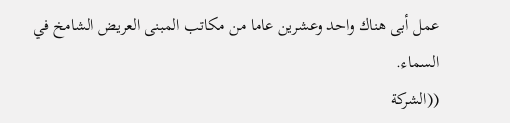عمل أبى هناك واحد وعشرين عاما من مكاتب المبنى العريض الشامخ في السماء.
((الشركة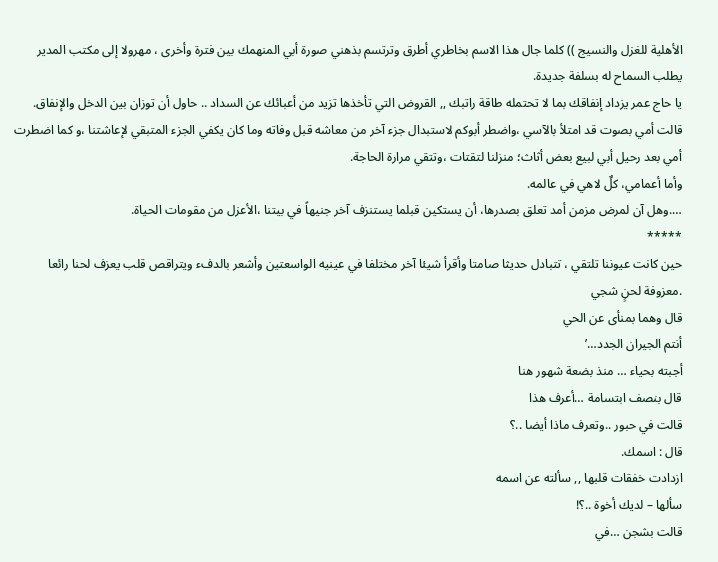الأهلية للغزل والنسيج )) كلما جال هذا الاسم بخاطري أطرق وترتسم بذهني صورة أبي المنهمك بين فترة وأخرى ، مهرولا إلى مكتب المدير يطلب السماح له بسلفة جديدة.
يا حاج عمر يزداد إنفاقك بما لا تحتمله طاقة راتبك ,, القروض التي تأخذها تزيد من أعبائك عن السداد .. حاول أن توزان بين الدخل والإنفاق.
قالت أمي بصوت قد امتلأ بالآسي ،واضطر أبوكم لاستبدال جزء آخر من معاشه قبل وفاته وما كان يكفي الجزء المتبقي لإعاشتنا ،و كما اضطرت أمي بعد رحيل أبي لبيع بعض أثاث؛ منزلنا لتقتات ،وتتقي مرارة الحاجة.
وأما أعمامي، كلٌ لاهي في عالمه.
….وهل آن لمرض مزمن أمد تعلق بصدرها، أن يستكين قبلما يستنزف آخر جنيهاً في بيتنا ،الأعزل من مقومات الحياة.
*****
حين كانت عيوننا تلتقي ، تتبادل حديثا صامتا وأقرأ شيئا آخر مختلفا في عينيه الواسعتين وأشعر بالدفء ويتراقص قلب يعزف لحنا رائعا .معزوفة لحنٍ شجي
قال وهما بمنأى عن الحي
أنتم الجيران الجدد…’
أجبته بحياء … منذ بضعة شهور هنا
قال بنصف ابتسامة …أعرف هذا
قالت في حبور ..وتعرف ماذا أيضا ..؟
قال : اسمك.
ازدادت خفقات قلبها ,, سألته عن اسمه
سألها – لديك أخوة ..؟!
قالت بشجن …في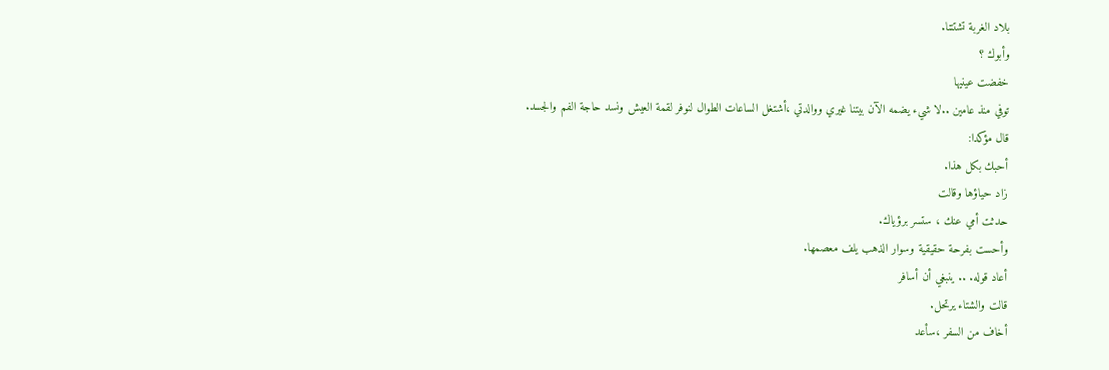بلاد الغربة تشتتنا.
وأبوك ؟
خفضت عينيها
توفي منذ عامين ..لا شيء يضمه الآن بيتنا غيري ووالدتي ،أشتغل الساعات الطوال لنوفر لقمة العيش ونسد حاجة الفم والجسد.
قال مؤكدا:
أحبك بكل هذا.
زاد حياؤها وقالت
حدثت أمي عنك ، ستسر برؤياك.
وأحست بفرحة حقيقية وسوار الذهب يلف معصمها.
أعاد قوله. .. ينبغي أن أسافر
قالت والشتاء يرتحل.
أخاف من السفر ،سأعد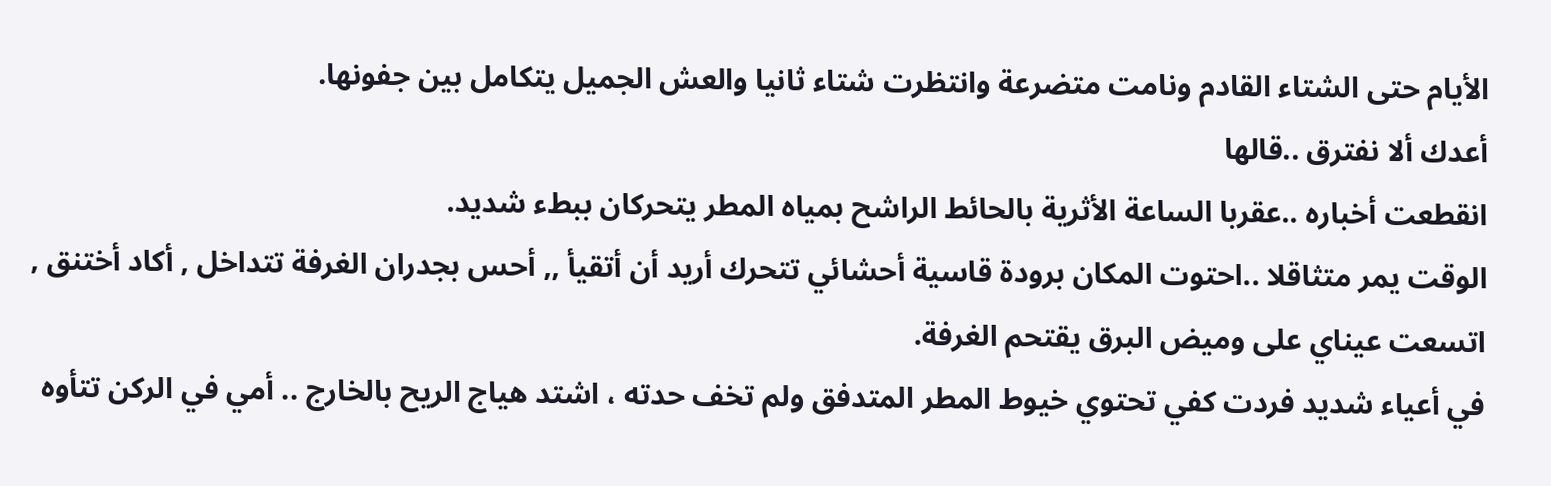الأيام حتى الشتاء القادم ونامت متضرعة وانتظرت شتاء ثانيا والعش الجميل يتكامل بين جفونها.
أعدك ألا نفترق ..قالها
انقطعت أخباره ..عقربا الساعة الأثرية بالحائط الراشح بمياه المطر يتحركان ببطء شديد.
الوقت يمر متثاقلا ..احتوت المكان برودة قاسية أحشائي تتحرك أريد أن أتقيأ ,, أحس بجدران الغرفة تتداخل , أكاد أختنق , اتسعت عيناي على وميض البرق يقتحم الغرفة.
في أعياء شديد فردت كفي تحتوي خيوط المطر المتدفق ولم تخف حدته ، اشتد هياج الريح بالخارج .. أمي في الركن تتأوه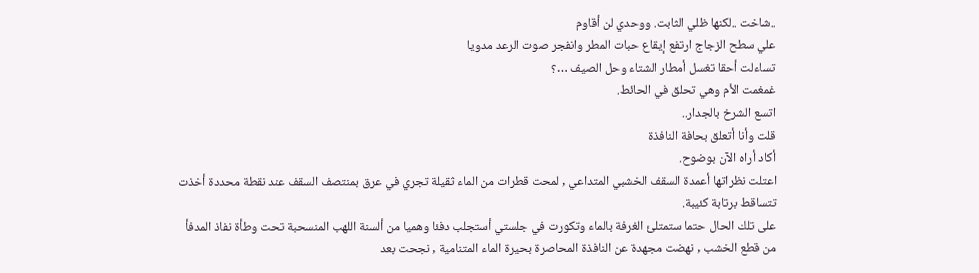..شاخت ..لكنها ظلي الثابت. ووحدي لن أقاوم
علي سطح الزجاج ارتفع إيقاع حبات المطر وانفجر صوت الرعد مدويا
تساءلت أحقا تغسل أمطار الشتاء وحل الصيف …؟
غمغمت الأم وهي تحلق في الحائط.
اتسع الشرخ بالجدار..
قلت وأنا أتعلق بحافة النافذة
أكاد أراه الآن بوضوح.
اعتلت نظراتها أعمدة السقف الخشبي المتداعي , لمحت قطرات من الماء ثقيلة تجري في عرق بمنتصف السقف عند نقطة محددة أخذت تتساقط برتابة كئيبة.
على تلك الحال حتما ستمتلئ الغرفة بالماء وتكورت في جلستي أستجلب دفئا وهميا من ألسنة اللهب المنسحبة تحت وطأة نفاذ المدفأ من قطع الخشب , نهضت مجهدة عن النافذة المحاصرة بحيرة الماء المتنامية , نجحت بعد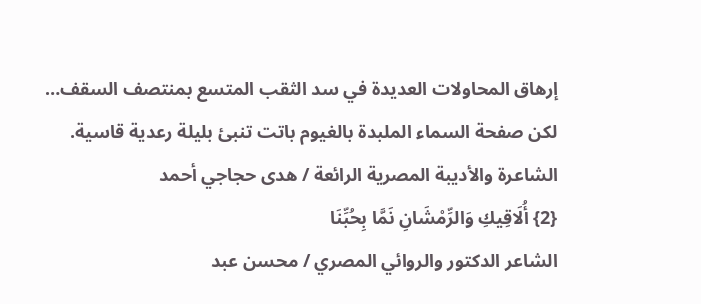إرهاق المحاولات العديدة في سد الثقب المتسع بمنتصف السقف… لكن صفحة السماء الملبدة بالغيوم باتت تنبئ بليلة رعدية قاسية.
الشاعرة والأديبة المصرية الرائعة / هدى حجاجي أحمد
{2} أُلَاقِيكِ وَالرِّمْشَانِ نَمَّا بِحُبِّنَا
الشاعر الدكتور والروائي المصري / محسن عبد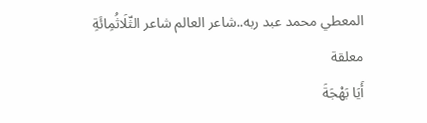المعطي محمد عبد ربه..شاعر العالم شاعر الثّلَاثُمِائَةِ معلقة
أَيَا بَهْجَةَ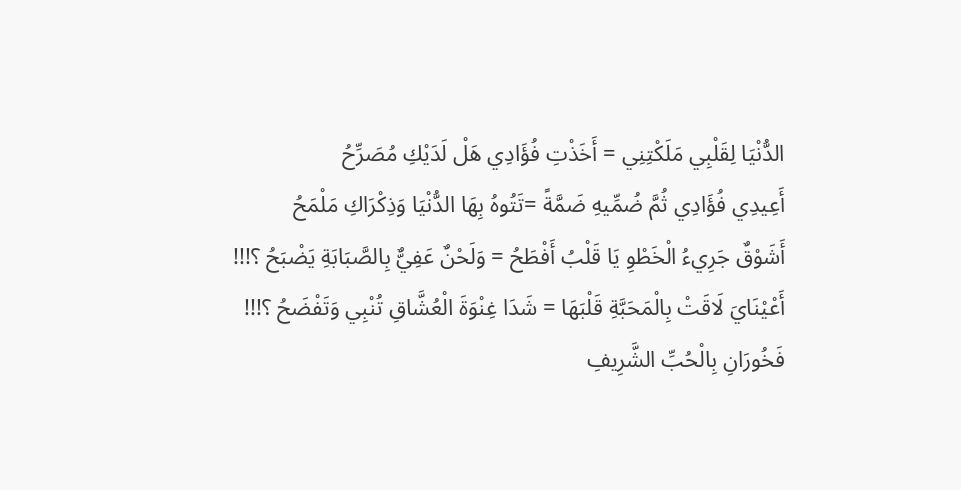الدُّنْيَا لِقَلْبِي مَلَكْتِنِي = أَخَذْتِ فُؤَادِي هَلْ لَدَيْكِ مُصَرِّحُ
أَعِيدِي فُؤَادِي ثُمَّ ضُمِّيهِ ضَمَّةً =تَتُوهُ بِهَا الدُّنْيَا وَذِكْرَاكِ مَلْمَحُ
أَشَوْقٌ جَرِيءُ الْخَطْوِ يَا قَلْبُ أَفْطَحُ = وَلَحْنٌ عَفِيٌّ بِالصَّبَابَةِ يَضْبَحُ ؟!!!
أَعْيْنَايَ لَاقَتْ بِالْمَحَبَّةِ قَلْبَهَا = شَدَا غِنْوَةَ الْعُشَّاقِ تُنْبِي وَتَفْضَحُ ؟!!!
فَخُورَانِ بِالْحُبِّ الشَّرِيفِ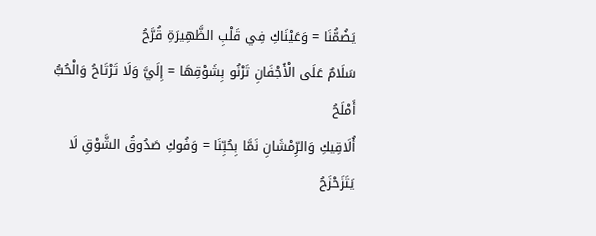يَضُمُّنَا = وَعَيْنَاكِ فِي قَلْبِ الظَّهِيرَةِ قُرَّحُ
سَلَامٌ عَلَى الْأَجْفَانِ تَرْنُو بِشَوْقِهَا = إِلَيَّ وَلَا تَرْتَاحُ وَالْحُبُّ أَمْلَحُ
أُلَاقِيكِ وَالرِّمْشَانِ نَمَّا بِحُبِّنَا = وَفُوكِ صَدُوقُ الشَّوْقِ لَا يَتَزَحْزَحُ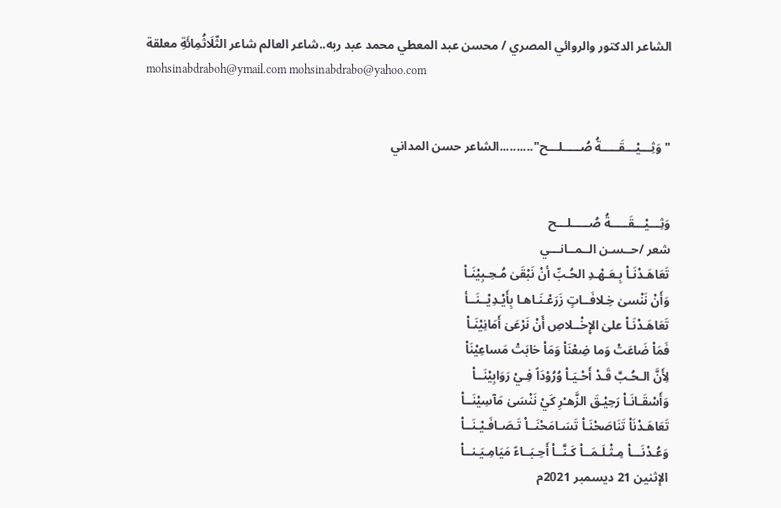الشاعر الدكتور والروائي المصري / محسن عبد المعطي محمد عبد ربه..شاعر العالم شاعر الثّلَاثُمِائَةِ معلقة
mohsinabdraboh@ymail.com mohsinabdrabo@yahoo.com


"وَثِـــيْـــقَـــــةُ صُـــــلـــح"..........الشاعر حسن المداني


وَثِـــيْـــقَـــــةُ صُـــــلـــح
شعر /حــسـن الــمــانـــي
تَعَاهَـدْنَـاْ بِـعَـهْـدِ الحُـبِّ أنْ نَبْقَىٰ مُـحِـبِيْنَـاْ
وَأَنْ نَنْسىٰ خِـلافَــاتٍ زَرَعْـنَـاهـا بِأَيْـدِيْــنَــأ
تَعَاهَـدْنَـاْ علىٰ الإِخْــلاصِ أَنْ نَرْعَىٰ أَمَانِيْنَـاْ
فَمَاْ ضَاعَتْ وَما ضِعْنَاْ وَمَاْ خابَتْ مَساعِيْنَاْ
لِأَنَّ الـحُـبَّ قَـدْ أَحْـيَـاْ وُرُوْدَاً فِـيْ رَوَابِيْنَــاْ
وَأَسْقَـانَـاْ رَحِيْـقَ الزَّهـْرِ كَيْ نَنْسَىٰ مَآسِيْنَــاْ
تَعَاهَـدْنَاْ تَنَاصَحْنَـاْ تَسَـامَحْنَــاْ تَـصَـافَـيْـنَــاْ
وَعُـدْنَـــاْ مِـثْـلَـمَــاْ كَـنَّــاْ أَحِـبَــاءً مَيَامِـيَـنــاْ
الإثنين 21 ديسمبر 2021م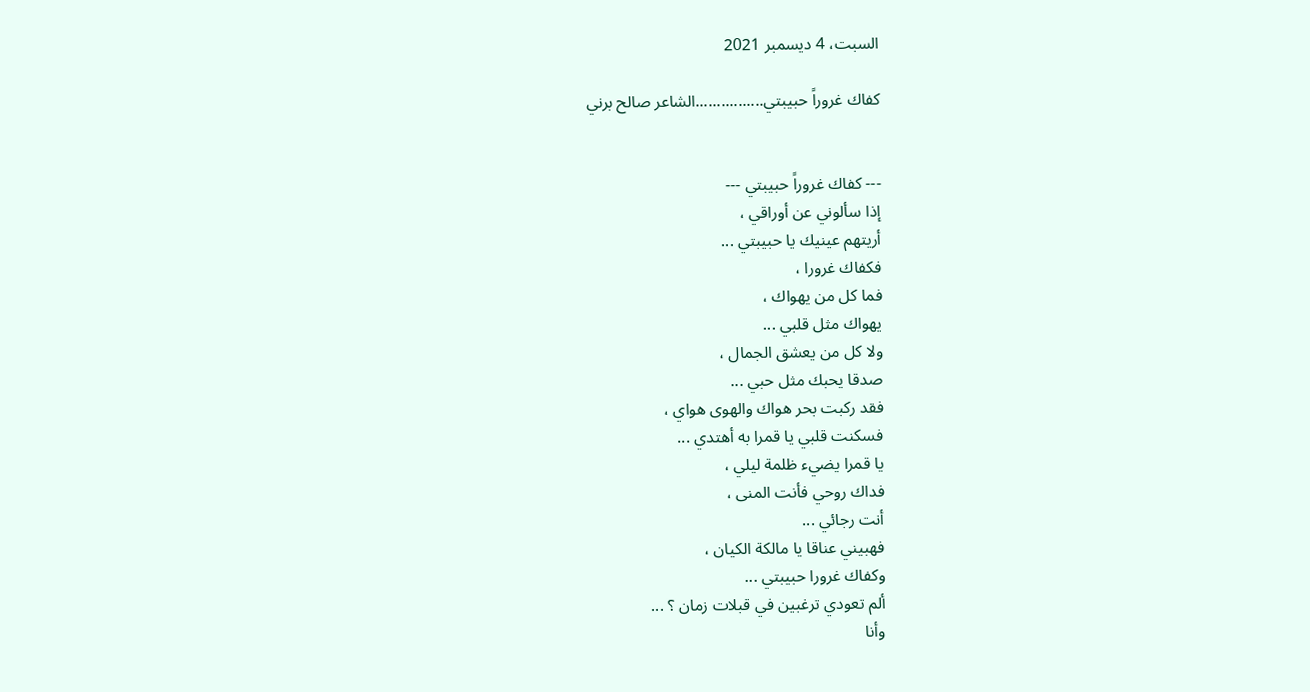السبت، 4 ديسمبر 2021

كفاك غروراً حبيبتي................الشاعر صالح برني


--- كفاك غروراً حبيبتي ---
إذا سألوني عن أوراقي ،
أريتهم عينيك يا حبيبتي ...
فكفاك غرورا ،
فما كل من يهواك ،
يهواك مثل قلبي ...
ولا كل من يعشق الجمال ،
صدقا يحبك مثل حبي ...
فقد ركبت بحر هواك والهوى هواي ،
فسكنت قلبي يا قمرا به أهتدي ...
يا قمرا يضيء ظلمة ليلي ،
فداك روحي فأنت المنى ،
أنت رجائي ...
فهبيني عناقا يا مالكة الكيان ،
وكفاك غرورا حبيبتي ...
ألم تعودي ترغبين في قبلات زمان ؟ ...
وأنا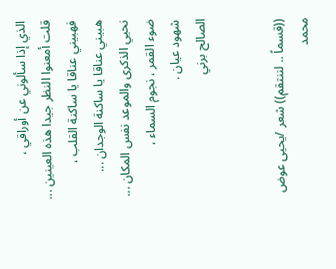الذي إذا سألوني عن أوراقي ،
قلت أمعنوا النظر جيدا هذه العينين ...
فهبيني عناقا يا ساكنة القلب ،
هبيني عناقا يا ساكنة الوجدان ...
نحيي الذكرى والموعد نفس المكان ...
ضوء القمر ، نجوم السماء ،
شهود عيان .
الصالح برني


((قسماً .. لننتقم)) شعر /يحيى عوض محمد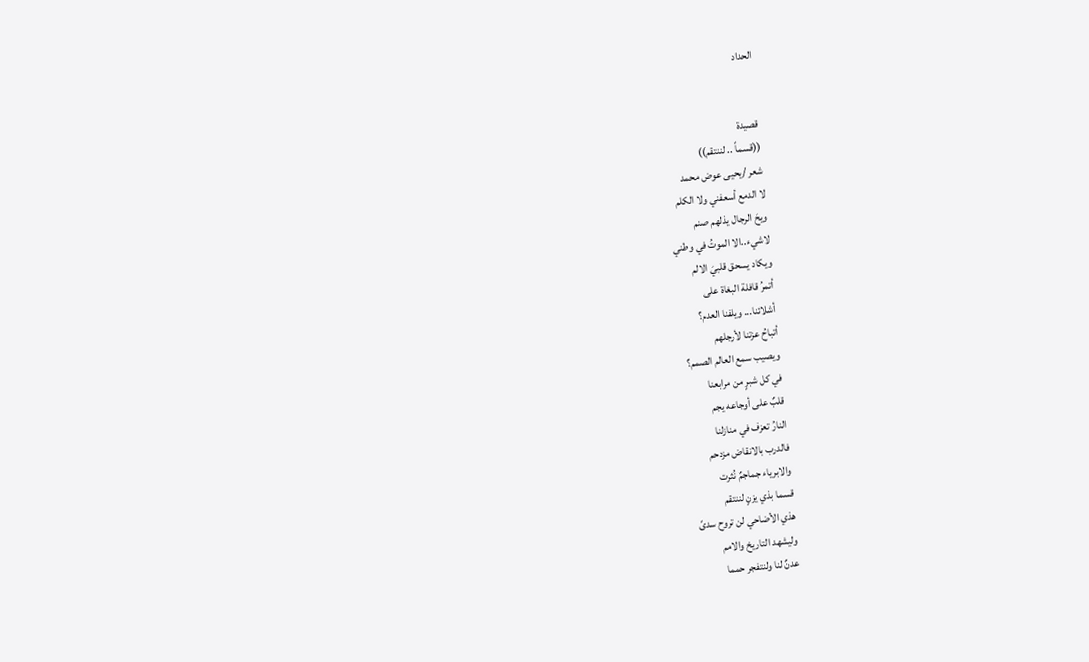الحداد


قصيدة
((قسماً .. لننتقم))
شعر /يحيى عوض محمد
لا الدمع أسعفني ولا الكلم
ويحَ الرجال يذلهم صنم
لاشيء..الا الموتُ في وطني
ويكاد يسحق قلبيَ الالم
أتمرُ قافلة البغاة على
أشلائنا... ويلفنا العدم؟
أتباحُ عزتنا لأرجلهم
ويصيب سمع العالم الصمم؟
في كل شبرٍ من مرابعنا
قلبٌ على أوجاعه يجم
النارُ تعزف في منازلنا
فالدرب بالانقاض مزدحم
والابرياء جماجمٌ نُثرت
قسما بذي يزنٍ لننتقم
هذي الأضاحي لن تروح سدىً
وليشهد التاريخ والامم
عدنٌ لنا ولنتفجر حمما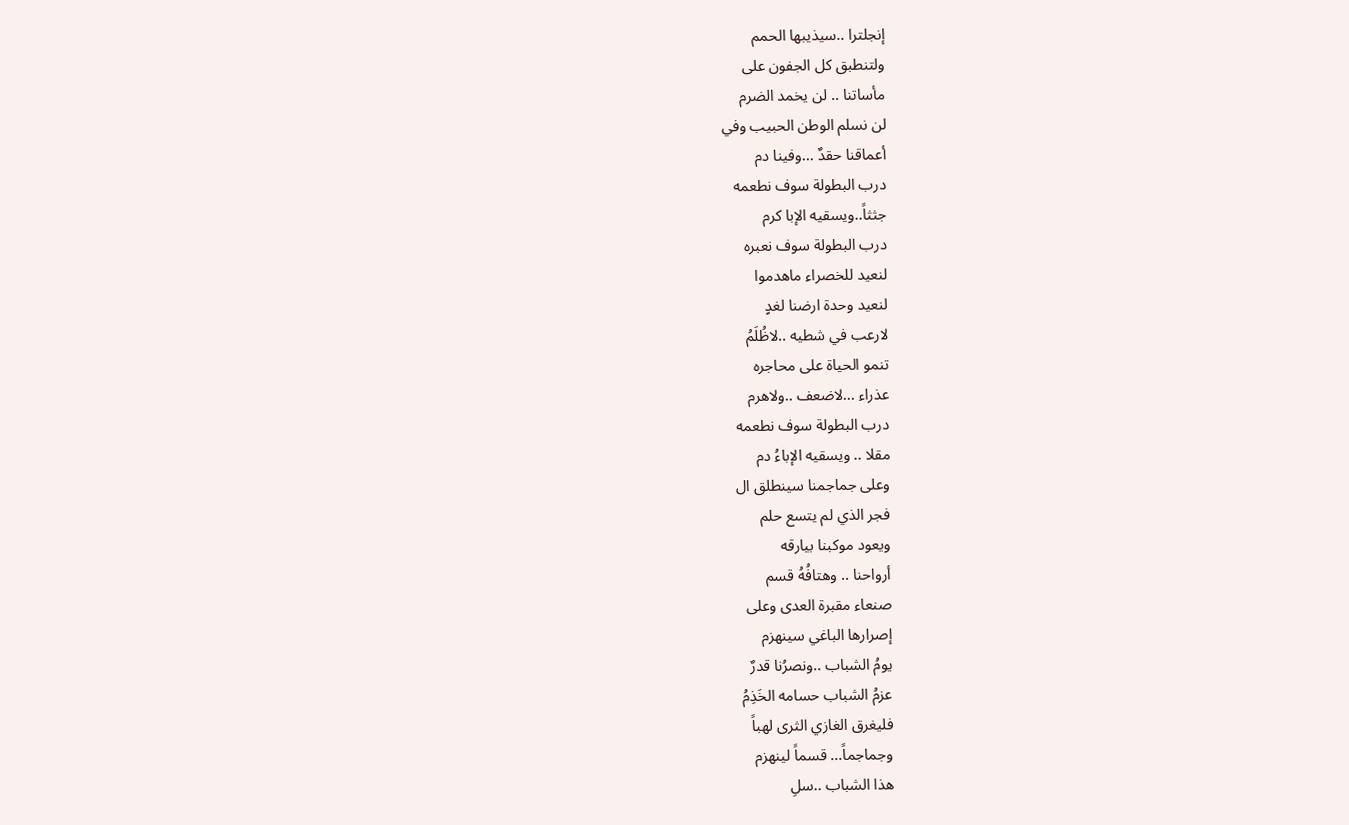إنجلترا ..سيذيبها الحمم
ولتنطبق كل الجفون على
مأساتنا .. لن يخمد الضرم
لن نسلم الوطن الحبيب وفي
أعماقنا حقدٌ ...وفينا دم
درب البطولة سوف نطعمه
جثثاً..ويسقيه الإبا كرم
درب البطولة سوف نعبره
لنعيد للخصراء ماهدموا
لنعيد وحدة ارضنا لغدٍ
لارعب في شطيه ..لاظُلَمُ
تنمو الحياة على محاجره
عذراء ...لاضعف ..ولاهرم
درب البطولة سوف نطعمه
مقلا .. ويسقيه الإباءُ دم
وعلى جماجمنا سينطلق ال
فجر الذي لم يتسع حلم
ويعود موكبنا بيارقه
أرواحنا .. وهتافُهُ قسم
صنعاء مقبرة العدى وعلى
إصرارها الباغي سينهزم
يومُ الشباب ..ونصرُنا قدرٌ
عزمُ الشباب حسامه الخَذِمُ
فليغرق الغازي الثرى لهباً
وجماجماً... قسماً لينهزم
هذا الشباب ..سلِ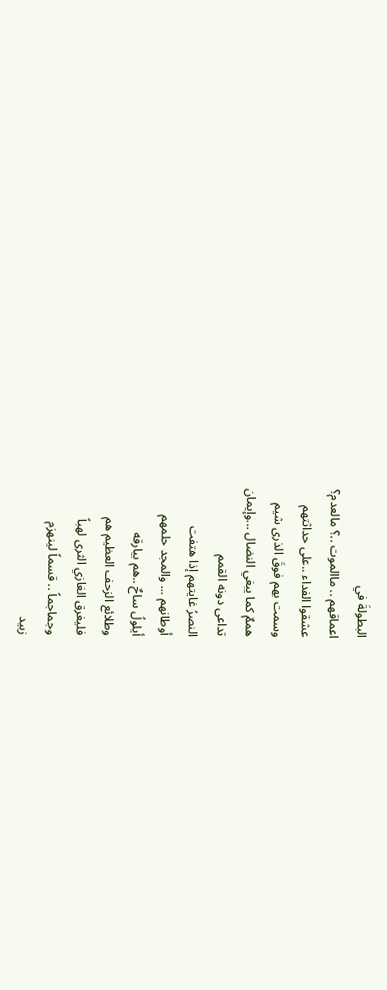البطولةَ في
اعماقهم .. ماالموت ..؟ مالعدم؟
عشقوا الفداء ..على حداثتهم
وسمت بهم فوقَ الذرى شيم
هممٌ كما يبغي النضال ...وإيمان
تداعى دونه القمم
النصرُ غايتهم إذا هتفت
أوطانهم ... والمجد حلمهم
أيلولُ ساحٌ ..هم بيارقه
وطلائع الزحف العظيم هم
فليغرق الغازي الثرى لهباً
وجماجماً .. قسماً لينهزم
زبيد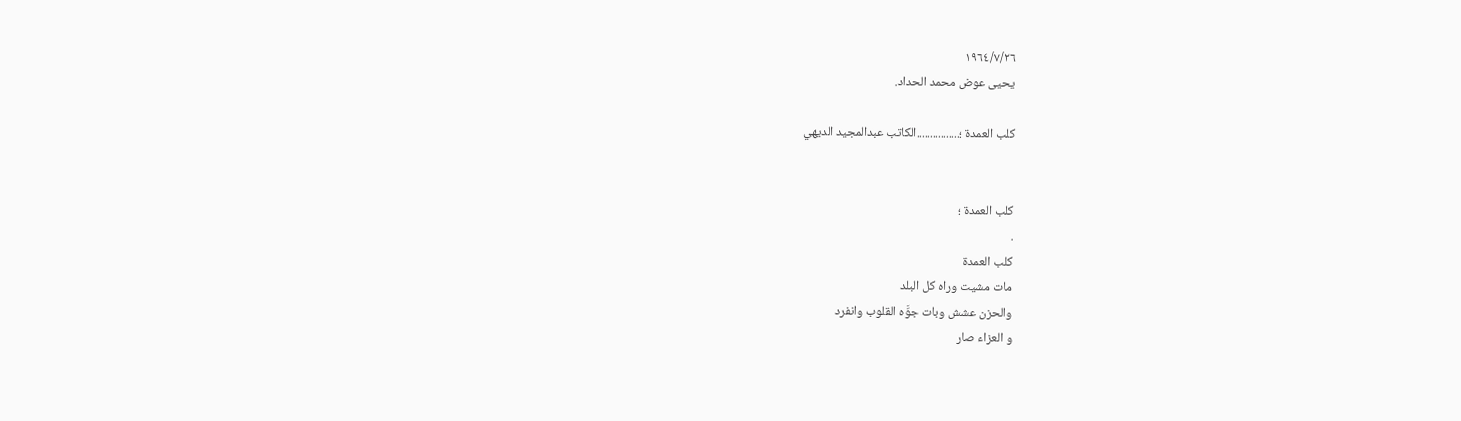١٩٦٤/٧/٢٦
يحيى عوض محمد الحداد.

كلب العمدة ؛................الكاتب عبدالمجيد الديهي


كلب العمدة ؛
.
كلب العمدة
مات مشيت وراه كل البلد
والحزن عشش وبات جوَّه القلوب وانفرد
و العزاء صار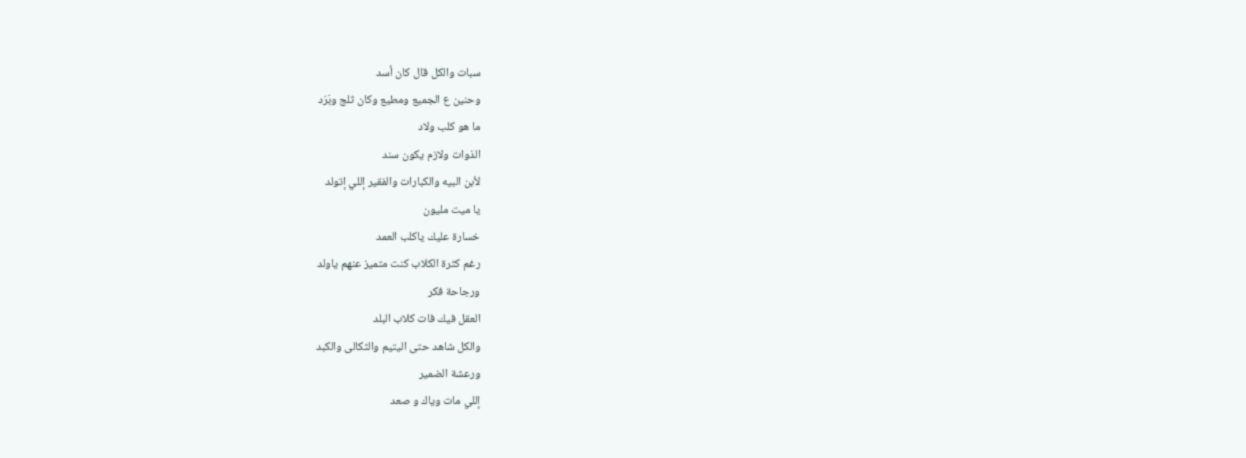سبات والكل قال كان أسد
وحنين ع الجميع ومطيع وكان ثلج وبَرَد
ما هو كلب ولاد
الذوات ولازم يكون سند
لأبن البيه والكبارات والفقير إللي إتولد
يا ميت مليون
خسارة عليك ياكلب العمد
رغم كثرة الكلاب كنت متميز عنهم ياولد
ورجاحة فكر
العقل فيك فات كلاب البلد
والكل شاهد حتى اليتيم والثكالى والكبد
ورعشة الضمير
إللي مات وياك و صعد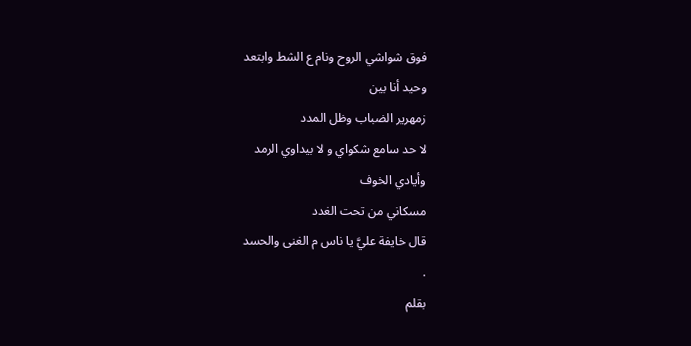فوق شواشي الروح ونام ع الشط وابتعد
وحيد أنا بين
زمهرير الضباب وظل المدد
لا حد سامع شكواي و لا بيداوي الرمد
وأيادي الخوف
مسكاني من تحت الغدد
قال خايفة عليَّ يا ناس م الغنى والحسد
.
بقلم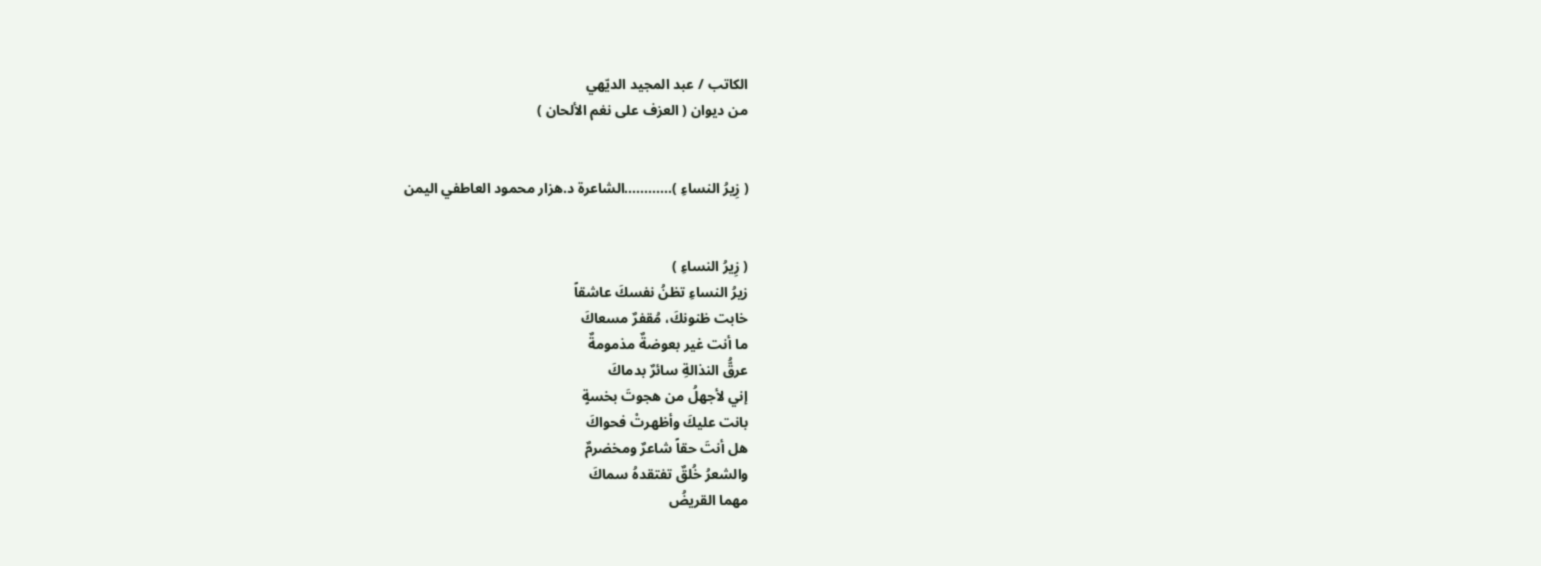الكاتب / عبد المجيد الديّهي
من ديوان ( العزف على نغم الألحان )


( زِيرُ النساءِ )............الشاعرة د.هزار محمود العاطفي اليمن


( زِيرُ النساءِ )
زيرُ النساءِ تظنُ نفسكَ عاشقاً
خابت ظنونكَ، مُقفرٌ مسعاكَ
ما أنت غير بعوضةٌ مذمومةٌ
عرقُّ النذالةِ سائرٌ بدماكَ
إني لأجهلُ من هجوتَ بخسةٍ
بانت عليكَ وأظهرتْ فحواكَ
هل أنتَ حقاً شاعرٌ ومخضرمٌ
والشعرُ خُلقٌ تفتقدهُ سماكَ
مهما القريضُ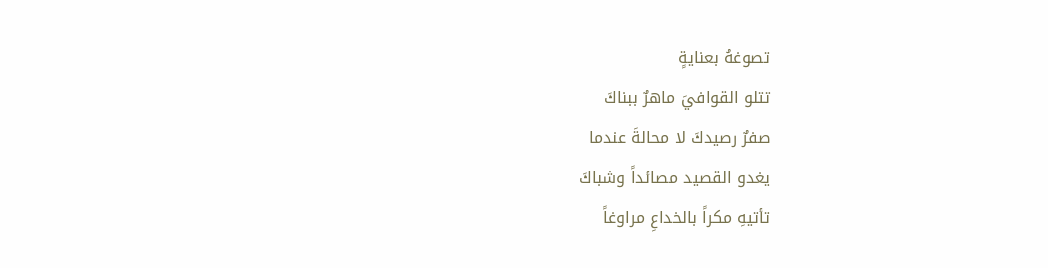تصوغهُ بعنايةٍ
تتلو القوافيَ ماهرٌ ببناكَ
صفرٌ رصيدكَ لا محالةَ عندما
يغدو القصيد مصائداً وشباكَ
تأتيهِ مكراً بالخداعِ مراوغاً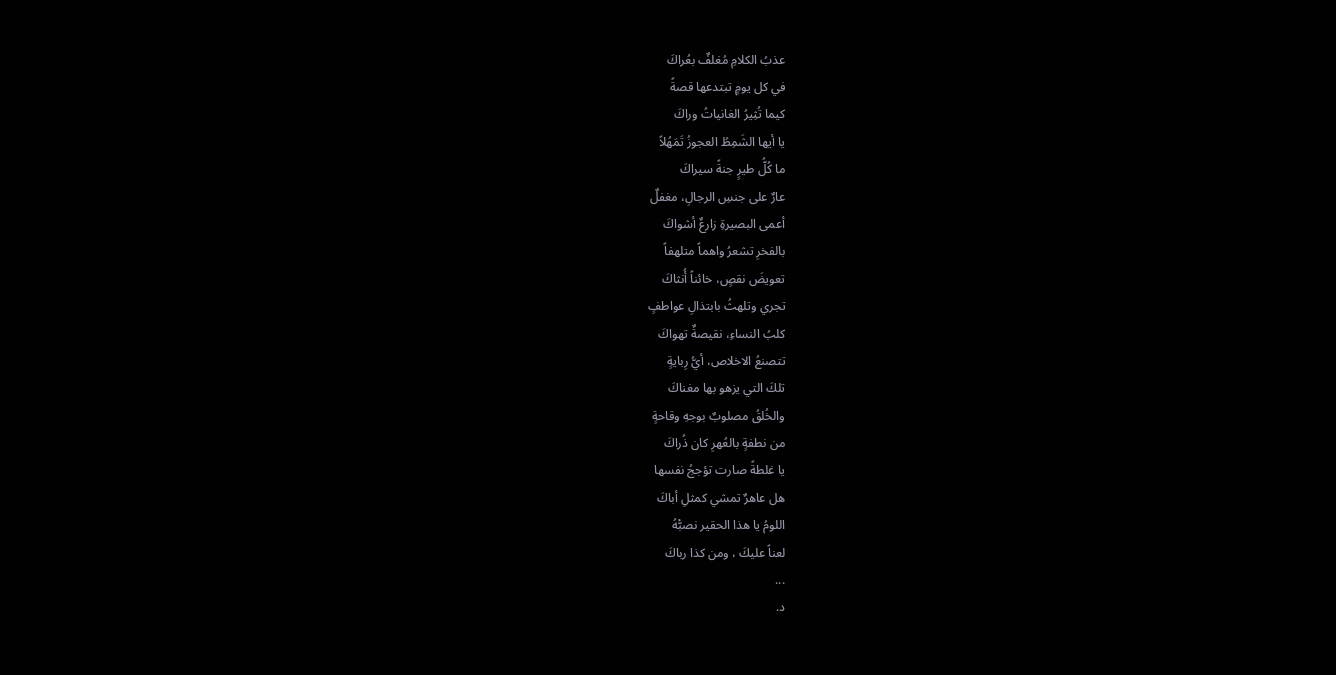عذبُ الكلامِ مُغلفٌ بعُراكَ
في كل يومٍ تبتدعها قصةً
كيما تُثِيرُ الغانياتُ وراكَ
يا أيها الشَمِطُ العجوزُ تَمَهُلاً
ما كُلُّ طيرٍ جنةً سيراكَ
عارٌ على جنسِ الرجالِ، مغفلٌ
أعمى البصيرةِ زارعٌ أشواكَ
بالفخرِ تشعرُ واهماً متلهفاً
تعويضَ نقصٍ، خائناً أُنثاكَ
تجري وتلهثُ بابتذالِ عواطفٍ
كلبُ النساءِ، نقيصةٌ تهواكَ
تتصنعُ الاخلاص، أيُّ رِبايةٍ
تلكَ التي يزهو بها مغناكَ
والخُلقُ مصلوبٌ بوجهِ وقاحةٍ
من نطفةٍ بالعُهرِ كان ذُراكَ
يا غلطةً صارت تؤججُ نفسها
هل عاهرٌ تمشي كمثلِ أباكَ
اللومُ يا هذا الحقير نصبّْهُ
لعناً عليكَ ، ومن كذا رباكَ
...
د.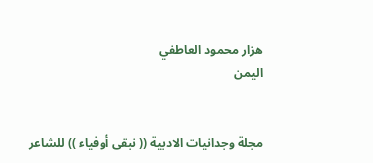هزار محمود العاطفي
اليمن


مجلة وجدانيات الادبية (( نبقى أوفياء )) للشاعر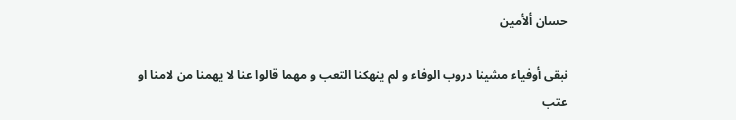حسان ألأمين

نبقى أوفياء مشينا دروب الوفاء و لم ينهكنا التعب و مهما قالوا عنا لا يهمنا من لامنا او عتب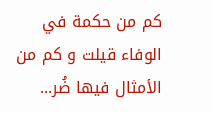كم من حكمة في الوفاء قيلت و كم من الأمثال فيها ضُر...